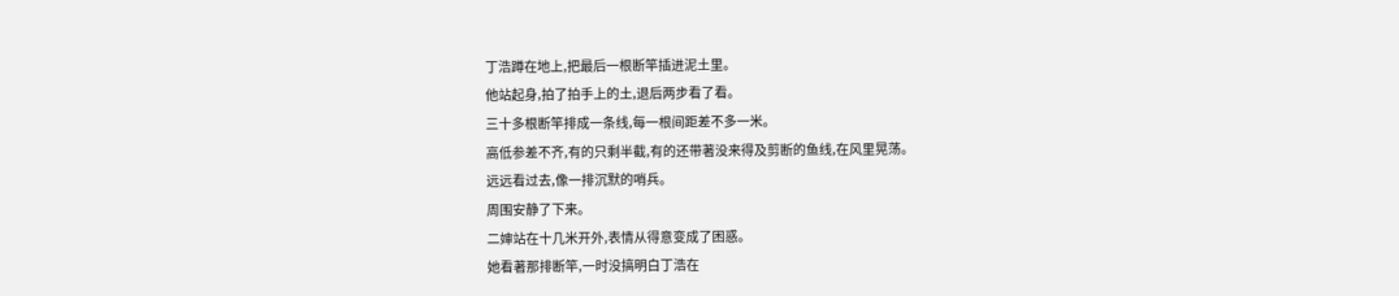丁浩蹲在地上,把最后一根断竿插进泥土里。
他站起身,拍了拍手上的土,退后两步看了看。
三十多根断竿排成一条线,每一根间距差不多一米。
高低参差不齐,有的只剩半截,有的还带著没来得及剪断的鱼线,在风里晃荡。
远远看过去,像一排沉默的哨兵。
周围安静了下来。
二婶站在十几米开外,表情从得意变成了困惑。
她看著那排断竿,一时没搞明白丁浩在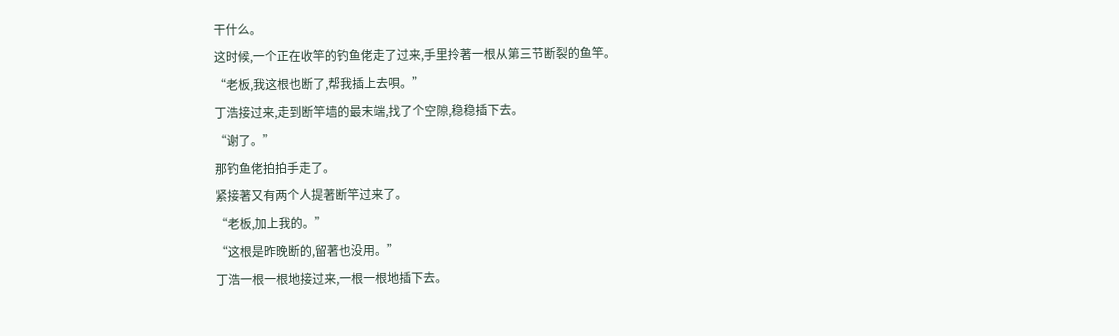干什么。
这时候,一个正在收竿的钓鱼佬走了过来,手里拎著一根从第三节断裂的鱼竿。
“老板,我这根也断了,帮我插上去唄。”
丁浩接过来,走到断竿墙的最末端,找了个空隙,稳稳插下去。
“谢了。”
那钓鱼佬拍拍手走了。
紧接著又有两个人提著断竿过来了。
“老板,加上我的。”
“这根是昨晚断的,留著也没用。”
丁浩一根一根地接过来,一根一根地插下去。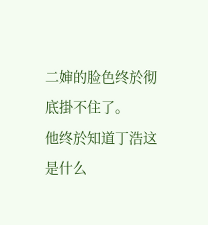二婶的脸色终於彻底掛不住了。
他终於知道丁浩这是什么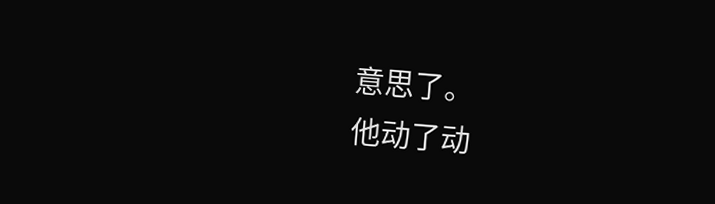意思了。
他动了动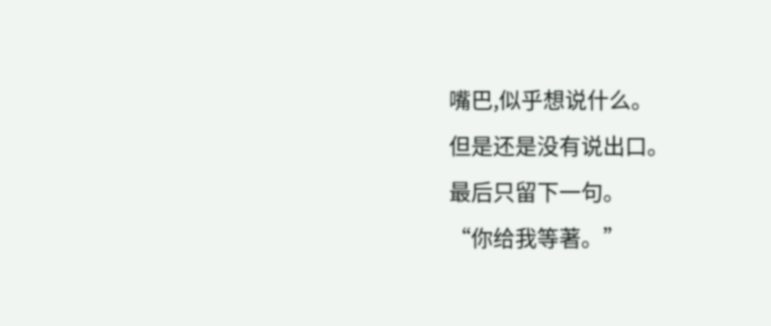嘴巴,似乎想说什么。
但是还是没有说出口。
最后只留下一句。
“你给我等著。”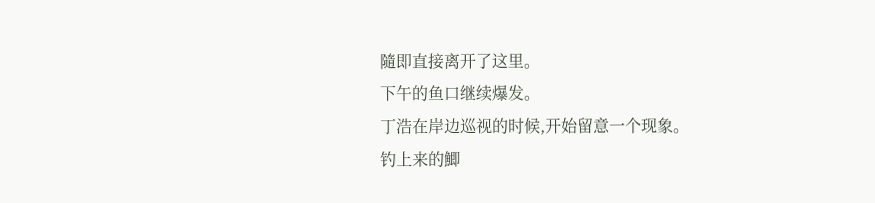隨即直接离开了这里。
下午的鱼口继续爆发。
丁浩在岸边巡视的时候,开始留意一个现象。
钓上来的鯽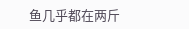鱼几乎都在两斤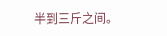半到三斤之间。